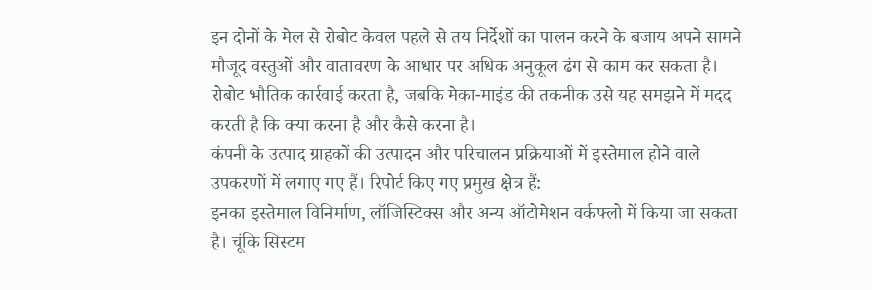इन दोनों के मेल से रोबोट केवल पहले से तय निर्देशों का पालन करने के बजाय अपने सामने मौजूद वस्तुओं और वातावरण के आधार पर अधिक अनुकूल ढंग से काम कर सकता है। रोबोट भौतिक कार्रवाई करता है, जबकि मेका-माइंड की तकनीक उसे यह समझने में मदद करती है कि क्या करना है और कैसे करना है।
कंपनी के उत्पाद ग्राहकों की उत्पादन और परिचालन प्रक्रियाओं में इस्तेमाल होने वाले उपकरणों में लगाए गए हैं। रिपोर्ट किए गए प्रमुख क्षेत्र हैं:
इनका इस्तेमाल विनिर्माण, लॉजिस्टिक्स और अन्य ऑटोमेशन वर्कफ्लो में किया जा सकता है। चूंकि सिस्टम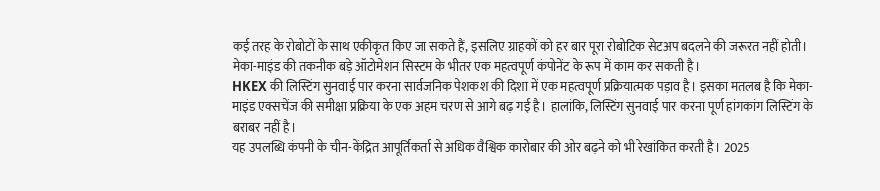कई तरह के रोबोटों के साथ एकीकृत किए जा सकते हैं, इसलिए ग्राहकों को हर बार पूरा रोबोटिक सेटअप बदलने की जरूरत नहीं होती। मेका-माइंड की तकनीक बड़े ऑटोमेशन सिस्टम के भीतर एक महत्वपूर्ण कंपोनेंट के रूप में काम कर सकती है।
HKEX की लिस्टिंग सुनवाई पार करना सार्वजनिक पेशकश की दिशा में एक महत्वपूर्ण प्रक्रियात्मक पड़ाव है। इसका मतलब है कि मेका-माइंड एक्सचेंज की समीक्षा प्रक्रिया के एक अहम चरण से आगे बढ़ गई है। हालांकि, लिस्टिंग सुनवाई पार करना पूर्ण हांगकांग लिस्टिंग के बराबर नहीं है।
यह उपलब्धि कंपनी के चीन-केंद्रित आपूर्तिकर्ता से अधिक वैश्विक कारोबार की ओर बढ़ने को भी रेखांकित करती है। 2025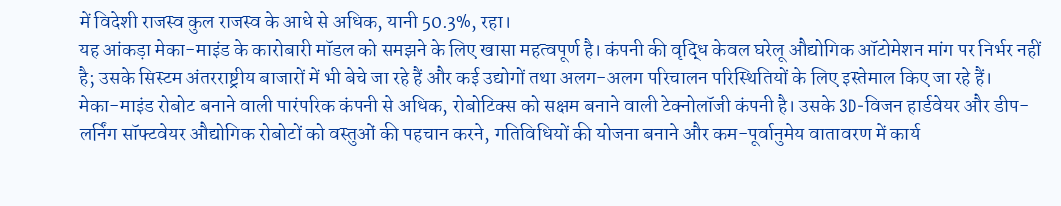में विदेशी राजस्व कुल राजस्व के आधे से अधिक, यानी 50.3%, रहा।
यह आंकड़ा मेका-माइंड के कारोबारी मॉडल को समझने के लिए खासा महत्वपूर्ण है। कंपनी की वृद्धि केवल घरेलू औद्योगिक ऑटोमेशन मांग पर निर्भर नहीं है; उसके सिस्टम अंतरराष्ट्रीय बाजारों में भी बेचे जा रहे हैं और कई उद्योगों तथा अलग-अलग परिचालन परिस्थितियों के लिए इस्तेमाल किए जा रहे हैं।
मेका-माइंड रोबोट बनाने वाली पारंपरिक कंपनी से अधिक, रोबोटिक्स को सक्षम बनाने वाली टेक्नोलॉजी कंपनी है। उसके 3D-विजन हार्डवेयर और डीप-लर्निंग सॉफ्टवेयर औद्योगिक रोबोटों को वस्तुओं की पहचान करने, गतिविधियों की योजना बनाने और कम-पूर्वानुमेय वातावरण में कार्य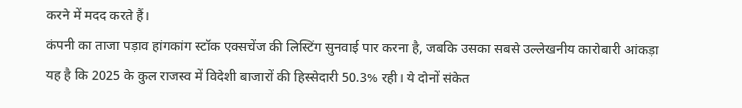करने में मदद करते हैं।
कंपनी का ताजा पड़ाव हांगकांग स्टॉक एक्सचेंज की लिस्टिंग सुनवाई पार करना है, जबकि उसका सबसे उल्लेखनीय कारोबारी आंकड़ा यह है कि 2025 के कुल राजस्व में विदेशी बाजारों की हिस्सेदारी 50.3% रही। ये दोनों संकेत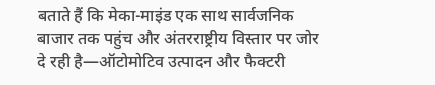बताते हैं कि मेका-माइंड एक साथ सार्वजनिक बाजार तक पहुंच और अंतरराष्ट्रीय विस्तार पर जोर दे रही है—ऑटोमोटिव उत्पादन और फैक्टरी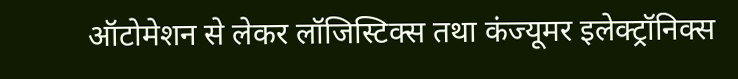ऑटोमेशन से लेकर लॉजिस्टिक्स तथा कंज्यूमर इलेक्ट्रॉनिक्स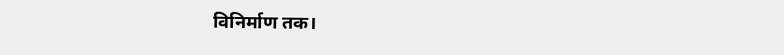विनिर्माण तक।